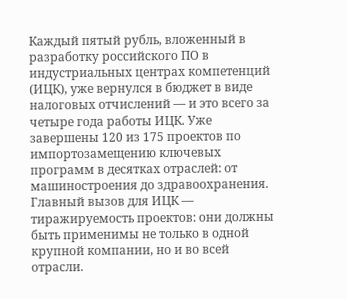Каждый пятый рубль, вложенный в разработку российского ПО в индустриальных центрах компетенций (ИЦК), уже вернулся в бюджет в виде налоговых отчислений — и это всего за четыре года работы ИЦК. Уже завершены 120 из 175 проектов по импортозамещению ключевых программ в десятках отраслей: от машиностроения до здравоохранения. Главный вызов для ИЦК — тиражируемость проектов: они должны быть применимы не только в одной крупной компании, но и во всей отрасли.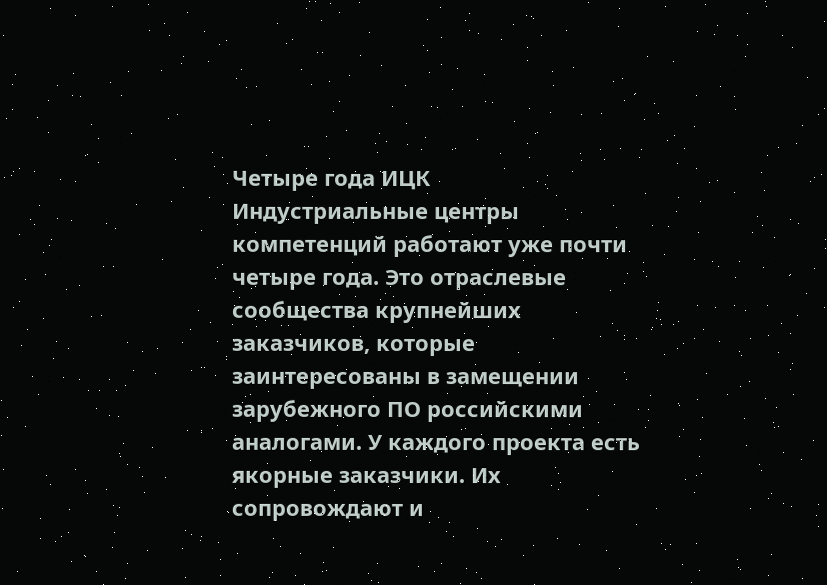Четыре года ИЦК
Индустриальные центры компетенций работают уже почти четыре года. Это отраслевые сообщества крупнейших заказчиков, которые заинтересованы в замещении зарубежного ПО российскими аналогами. У каждого проекта есть якорные заказчики. Их сопровождают и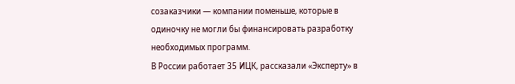созаказчики — компании поменьше, которые в одиночку не могли бы финансировать разработку необходимых программ.
В России работает 35 ИЦК, рассказали «Эксперту» в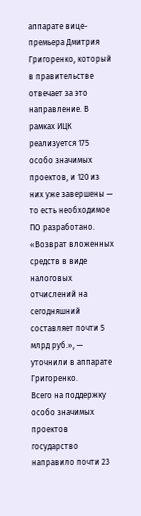аппарате вице-премьера Дмитрия Григоренко, который в правительстве отвечает за это направление. В рамках ИЦК реализуется 175 особо значимых проектов, и 120 из них уже завершены — то есть необходимое ПО разработано.
«Возврат вложенных средств в виде налоговых отчислений на сегодняшний составляет почти 5 млрд руб.», — уточнили в аппарате Григоренко.
Всего на поддержку особо значимых проектов государство направило почти 23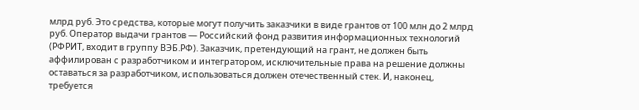млрд руб. Это средства, которые могут получить заказчики в виде грантов от 100 млн до 2 млрд руб. Оператор выдачи грантов — Российский фонд развития информационных технологий (РФРИТ, входит в группу ВЭБ.РФ). Заказчик, претендующий на грант, не должен быть аффилирован с разработчиком и интегратором, исключительные права на решение должны оставаться за разработчиком, использоваться должен отечественный стек. И, наконец, требуется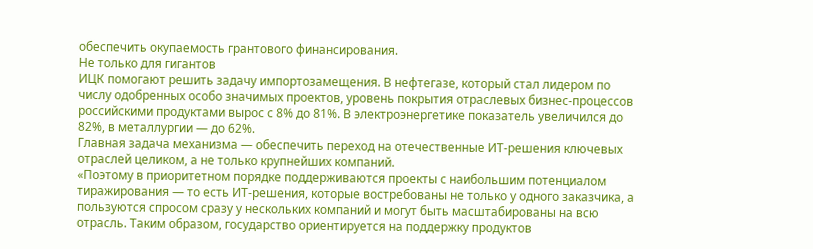обеспечить окупаемость грантового финансирования.
Не только для гигантов
ИЦК помогают решить задачу импортозамещения. В нефтегазе, который стал лидером по числу одобренных особо значимых проектов, уровень покрытия отраслевых бизнес-процессов российскими продуктами вырос с 8% до 81%. В электроэнергетике показатель увеличился до 82%, в металлургии — до 62%.
Главная задача механизма — обеспечить переход на отечественные ИТ-решения ключевых отраслей целиком, а не только крупнейших компаний.
«Поэтому в приоритетном порядке поддерживаются проекты с наибольшим потенциалом тиражирования — то есть ИТ-решения, которые востребованы не только у одного заказчика, а пользуются спросом сразу у нескольких компаний и могут быть масштабированы на всю отрасль. Таким образом, государство ориентируется на поддержку продуктов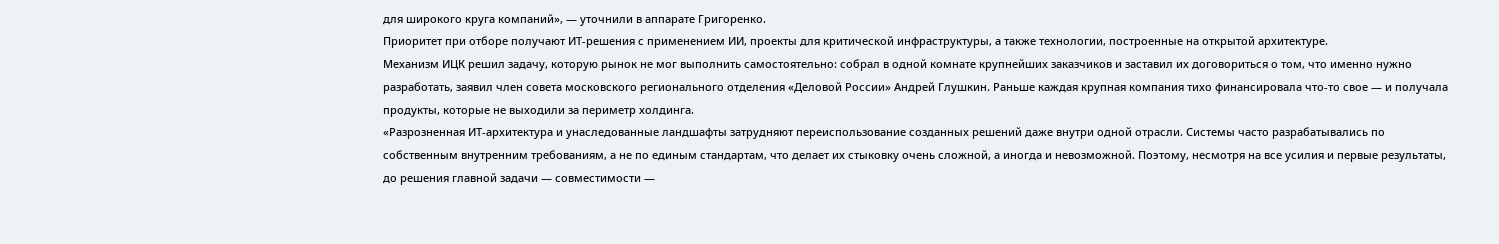для широкого круга компаний», — уточнили в аппарате Григоренко.
Приоритет при отборе получают ИТ-решения с применением ИИ, проекты для критической инфраструктуры, а также технологии, построенные на открытой архитектуре.
Механизм ИЦК решил задачу, которую рынок не мог выполнить самостоятельно: собрал в одной комнате крупнейших заказчиков и заставил их договориться о том, что именно нужно разработать, заявил член совета московского регионального отделения «Деловой России» Андрей Глушкин. Раньше каждая крупная компания тихо финансировала что-то свое — и получала продукты, которые не выходили за периметр холдинга.
«Разрозненная ИТ-архитектура и унаследованные ландшафты затрудняют переиспользование созданных решений даже внутри одной отрасли. Системы часто разрабатывались по собственным внутренним требованиям, а не по единым стандартам, что делает их стыковку очень сложной, а иногда и невозможной. Поэтому, несмотря на все усилия и первые результаты, до решения главной задачи — совместимости —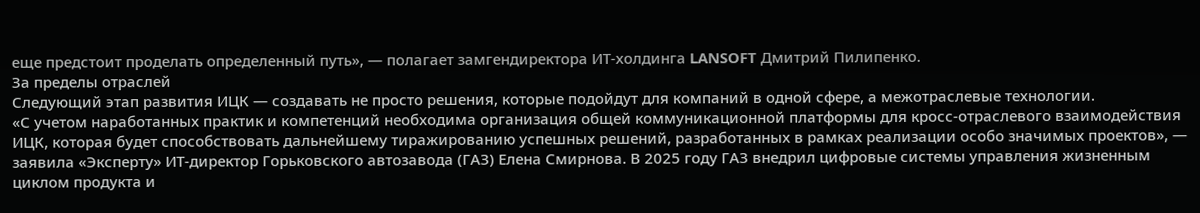еще предстоит проделать определенный путь», — полагает замгендиректора ИТ-холдинга LANSOFT Дмитрий Пилипенко.
За пределы отраслей
Следующий этап развития ИЦК — создавать не просто решения, которые подойдут для компаний в одной сфере, а межотраслевые технологии.
«С учетом наработанных практик и компетенций необходима организация общей коммуникационной платформы для кросс-отраслевого взаимодействия ИЦК, которая будет способствовать дальнейшему тиражированию успешных решений, разработанных в рамках реализации особо значимых проектов», — заявила «Эксперту» ИТ-директор Горьковского автозавода (ГАЗ) Елена Смирнова. В 2025 году ГАЗ внедрил цифровые системы управления жизненным циклом продукта и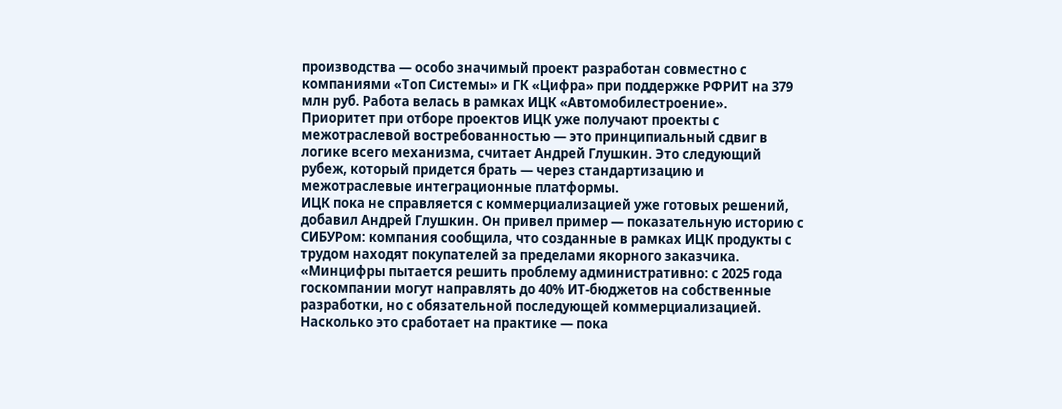производства — особо значимый проект разработан совместно с компаниями «Топ Системы» и ГК «Цифра» при поддержке РФРИТ на 379 млн руб. Работа велась в рамках ИЦК «Автомобилестроение».
Приоритет при отборе проектов ИЦК уже получают проекты с межотраслевой востребованностью — это принципиальный сдвиг в логике всего механизма, считает Андрей Глушкин. Это следующий рубеж, который придется брать — через стандартизацию и межотраслевые интеграционные платформы.
ИЦК пока не справляется с коммерциализацией уже готовых решений, добавил Андрей Глушкин. Он привел пример — показательную историю с СИБУРом: компания сообщила, что созданные в рамках ИЦК продукты с трудом находят покупателей за пределами якорного заказчика.
«Минцифры пытается решить проблему административно: с 2025 года госкомпании могут направлять до 40% ИТ-бюджетов на собственные разработки, но с обязательной последующей коммерциализацией. Насколько это сработает на практике — пока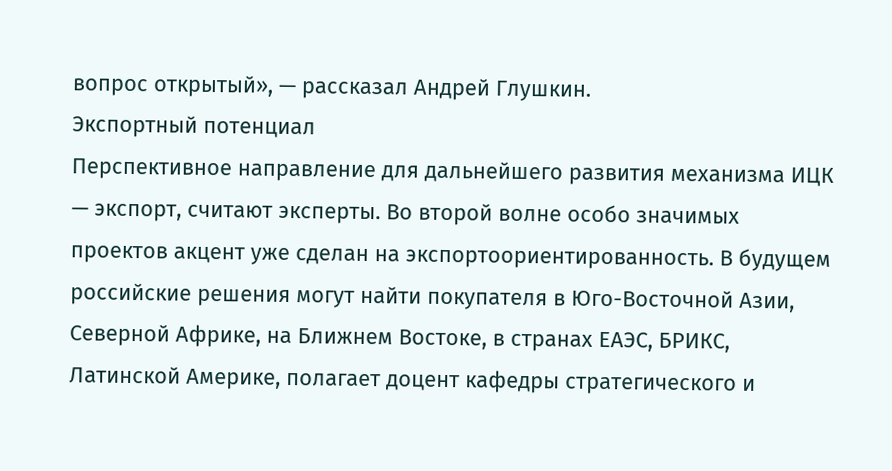вопрос открытый», — рассказал Андрей Глушкин.
Экспортный потенциал
Перспективное направление для дальнейшего развития механизма ИЦК — экспорт, считают эксперты. Во второй волне особо значимых проектов акцент уже сделан на экспортоориентированность. В будущем российские решения могут найти покупателя в Юго-Восточной Азии, Северной Африке, на Ближнем Востоке, в странах ЕАЭС, БРИКС, Латинской Америке, полагает доцент кафедры стратегического и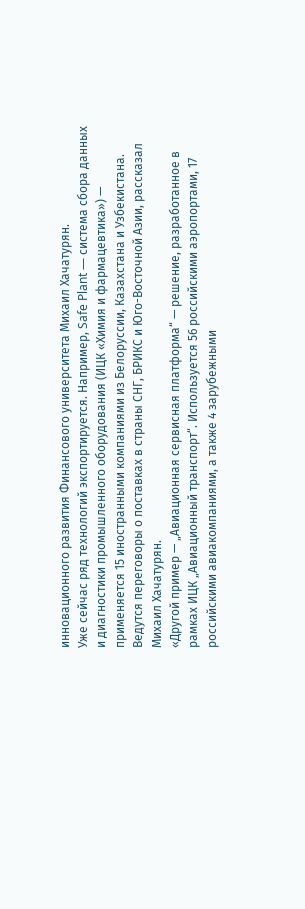инновационного развития Финансового университета Михаил Хачатурян.
Уже сейчас ряд технологий экспортируется. Например, Safe Plant — система сбора данных и диагностики промышленного оборудования (ИЦК «Химия и фармацевтика») — применяется 15 иностранными компаниями из Белоруссии, Казахстана и Узбекистана. Ведутся переговоры о поставках в страны СНГ, БРИКС и Юго-Восточной Азии, рассказал Михаил Хачатурян.
«Другой пример — „Авиационная сервисная платформа“ — решение, разработанное в рамках ИЦК „Авиационный транспорт“. Используется 56 российскими аэропортами, 17 российскими авиакомпаниями, а также 4 зарубежными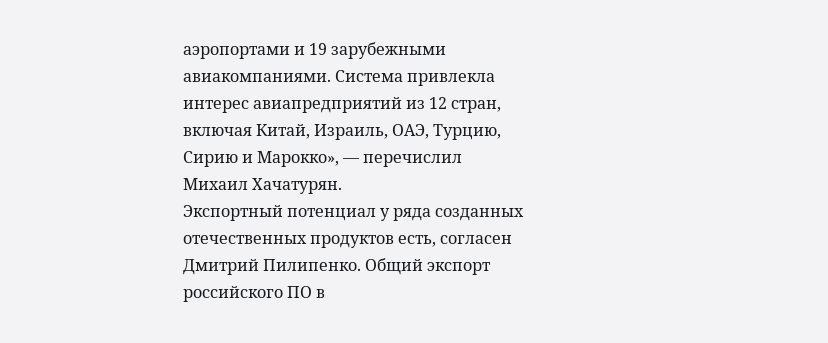аэропортами и 19 зарубежными авиакомпаниями. Система привлекла интерес авиапредприятий из 12 стран, включая Китай, Израиль, ОАЭ, Турцию, Сирию и Марокко», — перечислил Михаил Хачатурян.
Экспортный потенциал у ряда созданных отечественных продуктов есть, согласен Дмитрий Пилипенко. Общий экспорт российского ПО в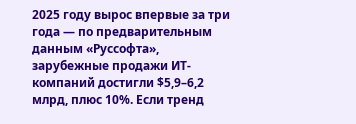2025 году вырос впервые за три года — по предварительным данным «Руссофта», зарубежные продажи ИТ-компаний достигли $5,9–6,2 млрд, плюс 10%. Если тренд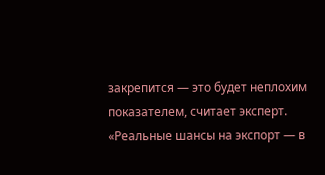закрепится — это будет неплохим показателем, считает эксперт.
«Реальные шансы на экспорт — в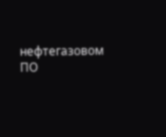нефтегазовом ПО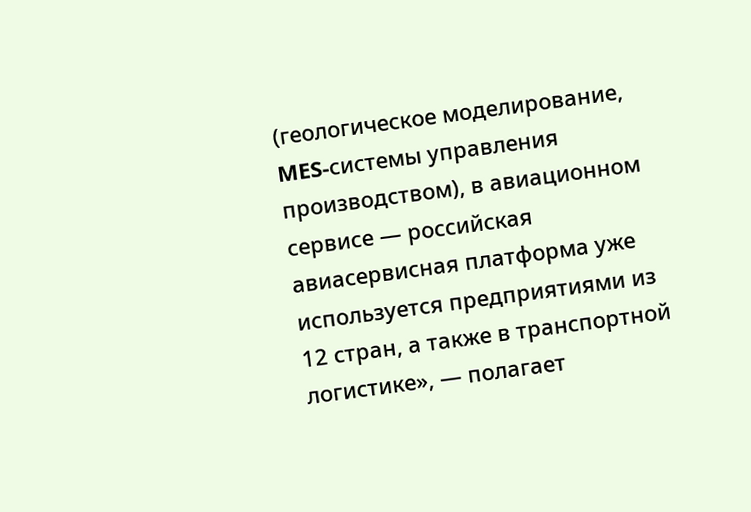(геологическое моделирование, MES-системы управления производством), в авиационном сервисе — российская авиасервисная платформа уже используется предприятиями из 12 стран, а также в транспортной логистике», — полагает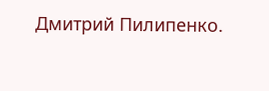Дмитрий Пилипенко.